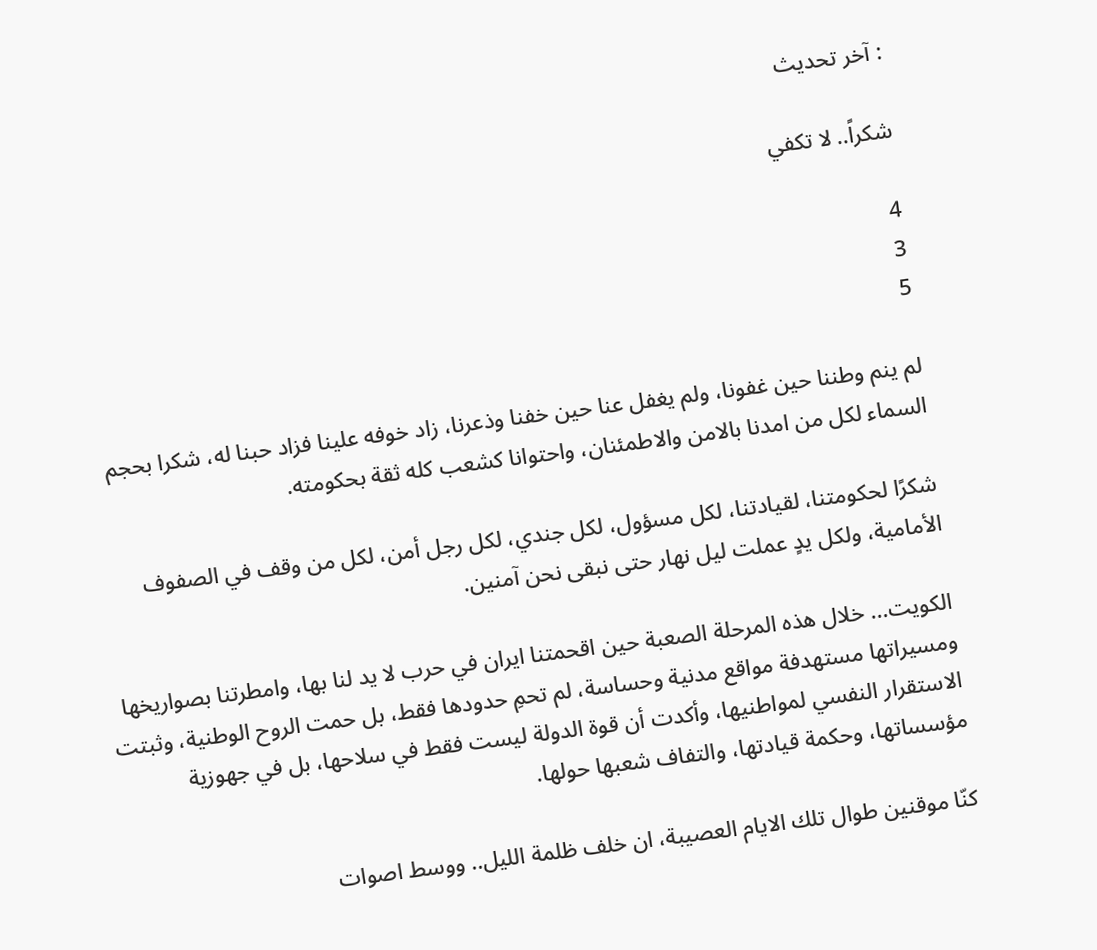: آخر تحديث

شكراً.. لا تكفي

4
3
5

لم ينم وطننا حين غفونا، ولم يغفل عنا حين خفنا وذعرنا، زاد خوفه علينا فزاد حبنا له، شكرا بحجم السماء لكل من امدنا بالامن والاطمئنان، واحتوانا كشعب كله ثقة بحكومته.

شكرًا لحكومتنا، لقيادتنا، لكل مسؤول، لكل جندي، لكل رجل أمن، لكل من وقف في الصفوف الأمامية، ولكل يدٍ عملت ليل نهار حتى نبقى نحن آمنين.

الكويت... خلال هذه المرحلة الصعبة حين اقحمتنا ايران في حرب لا يد لنا بها، وامطرتنا بصواريخها ومسيراتها مستهدفة مواقع مدنية وحساسة، لم تحمِ حدودها فقط، بل حمت الروح الوطنية، وثبتت الاستقرار النفسي لمواطنيها، وأكدت أن قوة الدولة ليست فقط في سلاحها، بل في جهوزية مؤسساتها، وحكمة قيادتها، والتفاف شعبها حولها.

كنّا موقنين طوال تلك الايام العصيبة، ان خلف ظلمة الليل.. ووسط اصوات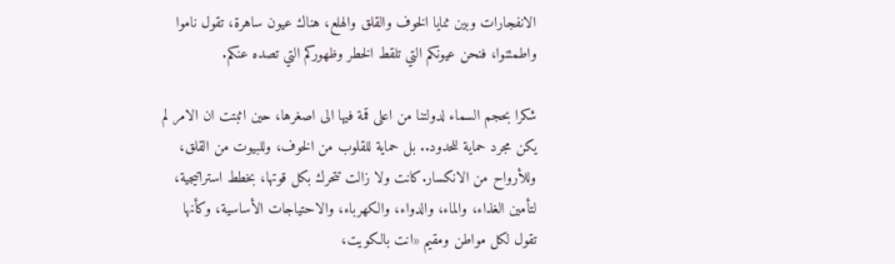الانفجارات وبين ثنايا الخوف والقلق والهلع، هناك عيون ساهرة، تقول ناموا واطمئنوا، فنحن عيونكم التي تلقط الخطر وظهوركم التي تصده عنكم.

شكرا بحجم السماء لدولتنا من اعلى قمة فيها الى اصغرها، حين اثبتت ان الامر لم يكن مجرد حماية للحدود.. بل حماية للقلوب من الخوف، وللبيوت من القلق، وللأرواح من الانكسار.كانت ولا زالت تتحرك بكل قوتها، بخطط استراتيجية، لتأمين الغذاء، والماء، والدواء، والكهرباء، والاحتياجات الأساسية، وكأنها تقول لكل مواطن ومقيم «انت بالكويت،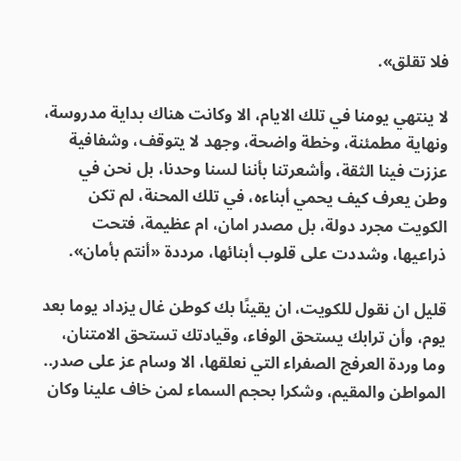فلا تقلق».

لا ينتهي يومنا في تلك الايام، الا وكانت هناك بداية مدروسة، ونهاية مطمئنة، وخطة واضحة، وجهد لا يتوقف، وشفافية عززت فينا الثقة، وأشعرتنا بأننا لسنا وحدنا، بل نحن في وطن يعرف كيف يحمي أبناءه، في تلك المحنة، لم تكن الكويت مجرد دولة، بل مصدر امان، ام عظيمة، فتحت ذراعيها، وشددت على قلوب أبنائها، مرددة «أنتم بأمان».

قليل ان نقول للكويت، ان يقينًا بك كوطن غال يزداد يوما بعد يوم، وأن ترابك يستحق الوفاء، وقيادتك تستحق الامتنان، وما وردة العرفج الصفراء التي نعلقها، الا وسام عز على صدر.. المواطن والمقيم، وشكرا بحجم السماء لمن خاف علينا وكان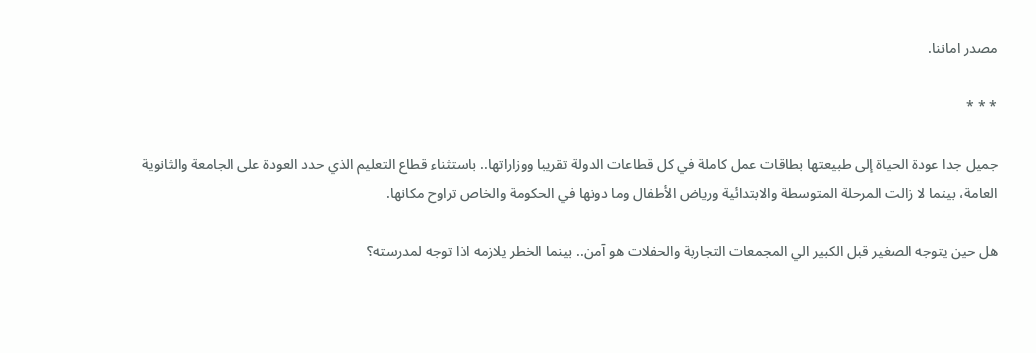مصدر اماننا.

* * *

جميل جدا عودة الحياة إلى طبيعتها بطاقات عمل كاملة في كل قطاعات الدولة تقريبا ووزاراتها.. باستثناء قطاع التعليم الذي حدد العودة على الجامعة والثانوية العامة، بينما لا زالت المرحلة المتوسطة والابتدائية ورياض الأطفال وما دونها في الحكومة والخاص تراوح مكانها.

هل حين يتوجه الصغير قبل الكبير الي المجمعات التجاربة والحفلات هو آمن.. بينما الخطر يلازمه اذا توجه لمدرسته؟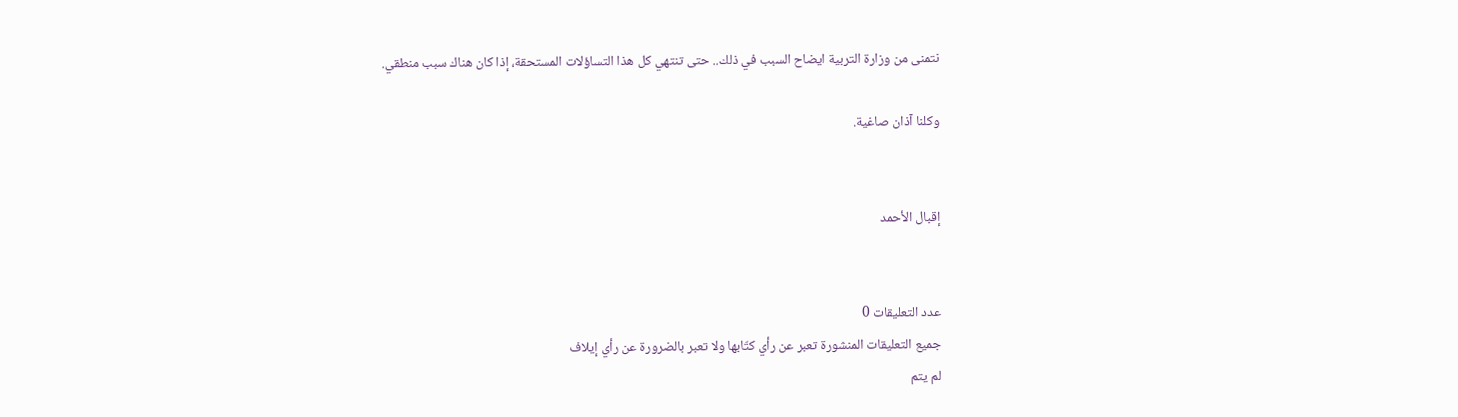نتمنى من وزارة التربية ايضاح السبب في ذلك.. حتى تنتهي كل هذا التساؤلات المستحقة، إذا كان هناك سبب منطقي.

وكلنا آذان صاغية.


إقبال الأحمد


عدد التعليقات 0
جميع التعليقات المنشورة تعبر عن رأي كتّابها ولا تعبر بالضرورة عن رأي إيلاف
لم يتم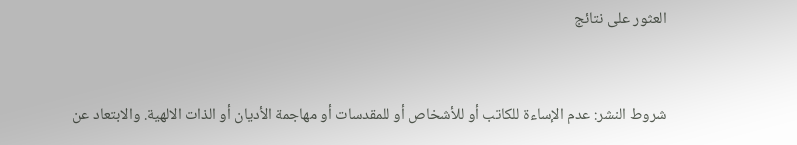العثور على نتائج


شروط النشر: عدم الإساءة للكاتب أو للأشخاص أو للمقدسات أو مهاجمة الأديان أو الذات الالهية. والابتعاد عن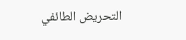التحريض الطائفي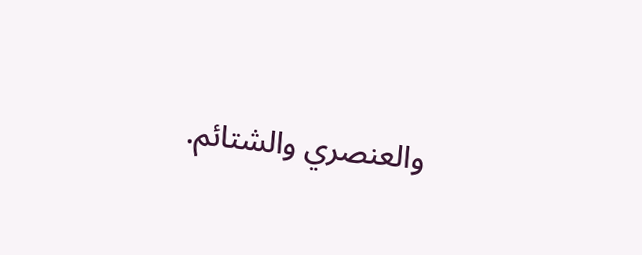والعنصري والشتائم.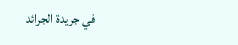في جريدة الجرائد